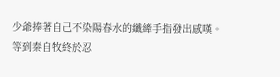少爺捧著自己不染陽春水的纖縴手指發出感嘆。
等到秦自牧終於忍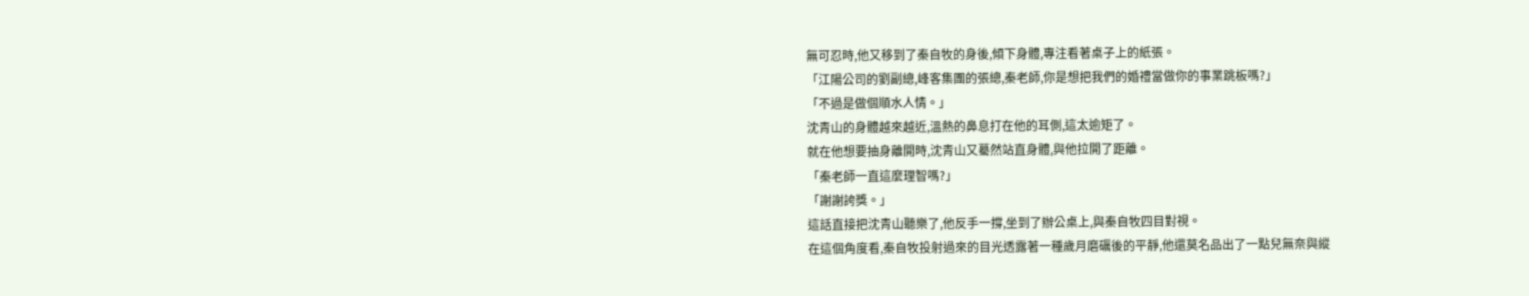無可忍時,他又移到了秦自牧的身後,傾下身體,專注看著桌子上的紙張。
「江陽公司的劉副總,峰客集團的張總,秦老師,你是想把我們的婚禮當做你的事業跳板嗎?」
「不過是做個順水人情。」
沈青山的身體越來越近,溫熱的鼻息打在他的耳側,這太逾矩了。
就在他想要抽身離開時,沈青山又驀然站直身體,與他拉開了距離。
「秦老師一直這麼理智嗎?」
「謝謝誇獎。」
這話直接把沈青山聽樂了,他反手一撐,坐到了辦公桌上,與秦自牧四目對視。
在這個角度看,秦自牧投射過來的目光透露著一種歲月磨礪後的平靜,他還莫名品出了一點兒無奈與縱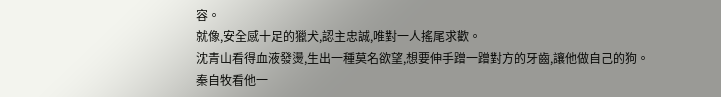容。
就像,安全感十足的獵犬,認主忠誠,唯對一人搖尾求歡。
沈青山看得血液發燙,生出一種莫名欲望,想要伸手蹭一蹭對方的牙齒,讓他做自己的狗。
秦自牧看他一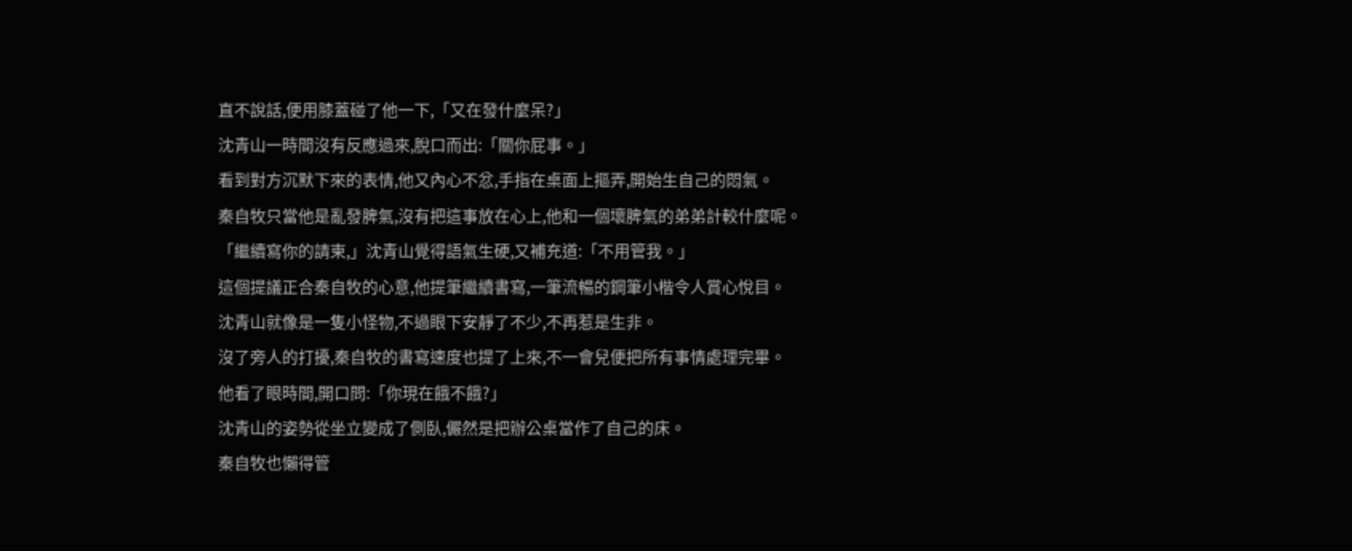直不說話,便用膝蓋碰了他一下,「又在發什麼呆?」
沈青山一時間沒有反應過來,脫口而出:「關你屁事。」
看到對方沉默下來的表情,他又內心不忿,手指在桌面上摳弄,開始生自己的悶氣。
秦自牧只當他是亂發脾氣,沒有把這事放在心上,他和一個壞脾氣的弟弟計較什麼呢。
「繼續寫你的請柬,」沈青山覺得語氣生硬,又補充道:「不用管我。」
這個提議正合秦自牧的心意,他提筆繼續書寫,一筆流暢的鋼筆小楷令人賞心悅目。
沈青山就像是一隻小怪物,不過眼下安靜了不少,不再惹是生非。
沒了旁人的打擾,秦自牧的書寫速度也提了上來,不一會兒便把所有事情處理完畢。
他看了眼時間,開口問:「你現在餓不餓?」
沈青山的姿勢從坐立變成了側臥,儼然是把辦公桌當作了自己的床。
秦自牧也懶得管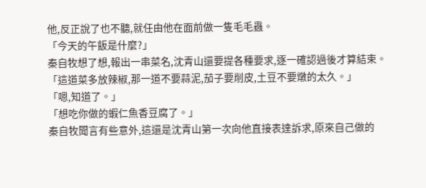他,反正說了也不聽,就任由他在面前做一隻毛毛蟲。
「今天的午飯是什麼?」
秦自牧想了想,報出一串菜名,沈青山還要提各種要求,逐一確認過後才算結束。
「這道菜多放辣椒,那一道不要蒜泥,茄子要削皮,土豆不要燉的太久。」
「嗯,知道了。」
「想吃你做的蝦仁魚香豆腐了。」
秦自牧聞言有些意外,這還是沈青山第一次向他直接表達訴求,原來自己做的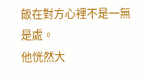飯在對方心裡不是一無是處。
他恍然大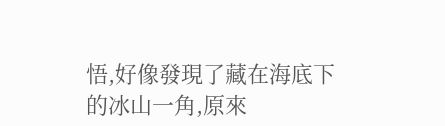悟,好像發現了藏在海底下的冰山一角,原來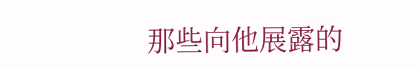那些向他展露的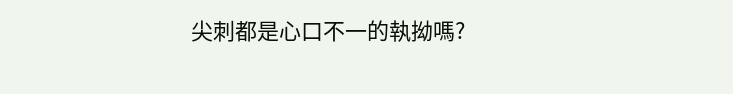尖刺都是心口不一的執拗嗎?